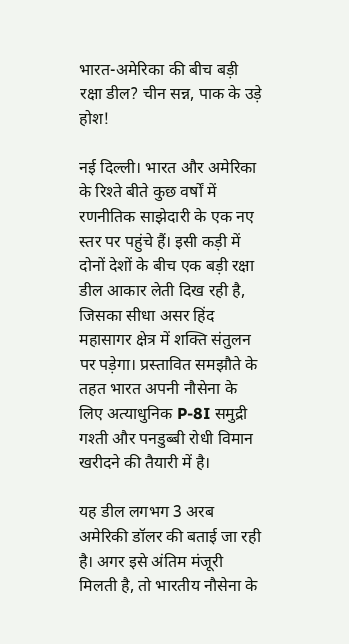भारत-अमेरिका की बीच बड़ी रक्षा डील? चीन सन्न, पाक के उड़े होश!

नई दिल्ली। भारत और अमेरिका के रिश्ते बीते कुछ वर्षों में रणनीतिक साझेदारी के एक नए स्तर पर पहुंचे हैं। इसी कड़ी में दोनों देशों के बीच एक बड़ी रक्षा डील आकार लेती दिख रही है, जिसका सीधा असर हिंद महासागर क्षेत्र में शक्ति संतुलन पर पड़ेगा। प्रस्तावित समझौते के तहत भारत अपनी नौसेना के लिए अत्याधुनिक P-8I समुद्री गश्ती और पनडुब्बी रोधी विमान खरीदने की तैयारी में है।

यह डील लगभग 3 अरब अमेरिकी डॉलर की बताई जा रही है। अगर इसे अंतिम मंजूरी मिलती है, तो भारतीय नौसेना के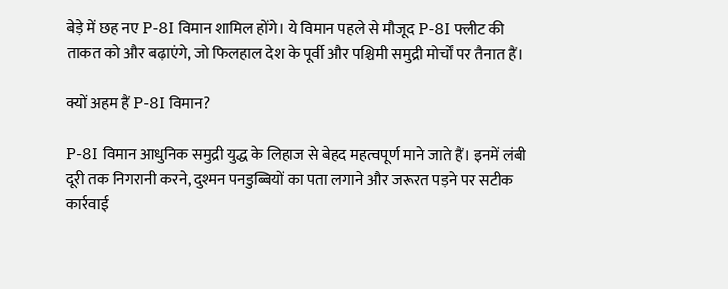बेड़े में छह नए P-8I विमान शामिल होंगे। ये विमान पहले से मौजूद P-8I फ्लीट की ताकत को और बढ़ाएंगे, जो फिलहाल देश के पूर्वी और पश्चिमी समुद्री मोर्चों पर तैनात हैं।

क्यों अहम हैं P-8I विमान?

P-8I विमान आधुनिक समुद्री युद्ध के लिहाज से बेहद महत्वपूर्ण माने जाते हैं। इनमें लंबी दूरी तक निगरानी करने, दुश्मन पनडुब्बियों का पता लगाने और जरूरत पड़ने पर सटीक कार्रवाई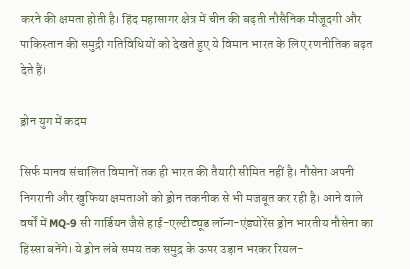करने की क्षमता होती है। हिंद महासागर क्षेत्र में चीन की बढ़ती नौसैनिक मौजूदगी और पाकिस्तान की समुद्री गतिविधियों को देखते हुए ये विमान भारत के लिए रणनीतिक बढ़त देते हैं।

ड्रोन युग में कदम

सिर्फ मानव संचालित विमानों तक ही भारत की तैयारी सीमित नहीं है। नौसेना अपनी निगरानी और खुफिया क्षमताओं को ड्रोन तकनीक से भी मजबूत कर रही है। आने वाले वर्षों में MQ-9 सी गार्डियन जैसे हाई-एल्टीट्यूड लॉन्ग-एंड्योरेंस ड्रोन भारतीय नौसेना का हिस्सा बनेंगे। ये ड्रोन लंबे समय तक समुद्र के ऊपर उड़ान भरकर रियल-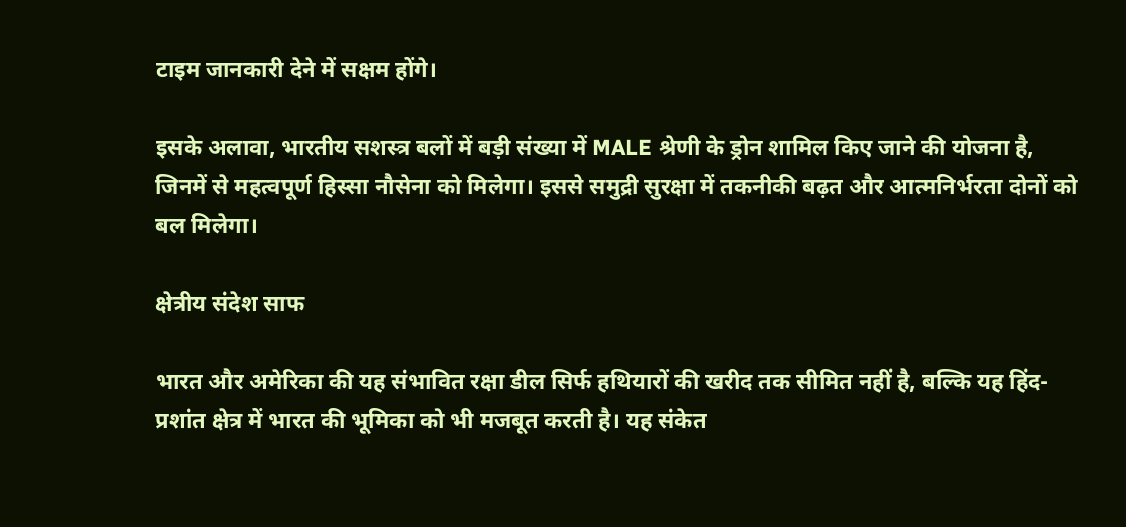टाइम जानकारी देने में सक्षम होंगे।

इसके अलावा, भारतीय सशस्त्र बलों में बड़ी संख्या में MALE श्रेणी के ड्रोन शामिल किए जाने की योजना है, जिनमें से महत्वपूर्ण हिस्सा नौसेना को मिलेगा। इससे समुद्री सुरक्षा में तकनीकी बढ़त और आत्मनिर्भरता दोनों को बल मिलेगा।

क्षेत्रीय संदेश साफ

भारत और अमेरिका की यह संभावित रक्षा डील सिर्फ हथियारों की खरीद तक सीमित नहीं है, बल्कि यह हिंद-प्रशांत क्षेत्र में भारत की भूमिका को भी मजबूत करती है। यह संकेत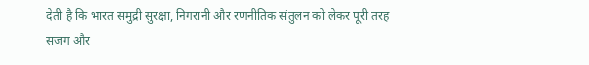देती है कि भारत समुद्री सुरक्षा, निगरानी और रणनीतिक संतुलन को लेकर पूरी तरह सजग और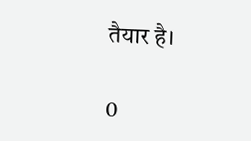तैयार है।

0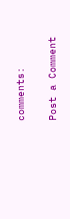comments:

Post a Comment